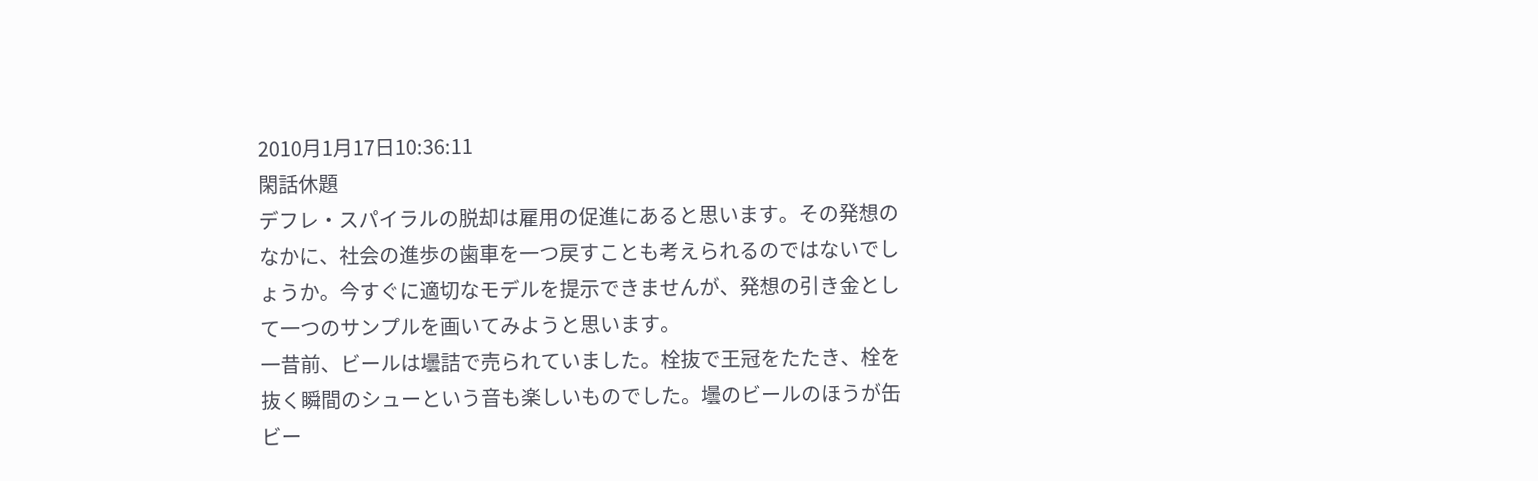2010月1月17日10:36:11
閑話休題
デフレ・スパイラルの脱却は雇用の促進にあると思います。その発想のなかに、社会の進歩の歯車を一つ戻すことも考えられるのではないでしょうか。今すぐに適切なモデルを提示できませんが、発想の引き金として一つのサンプルを画いてみようと思います。
一昔前、ビールは壜詰で売られていました。栓抜で王冠をたたき、栓を抜く瞬間のシューという音も楽しいものでした。壜のビールのほうが缶ビー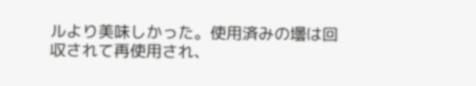ルより美味しかった。使用済みの壜は回収されて再使用され、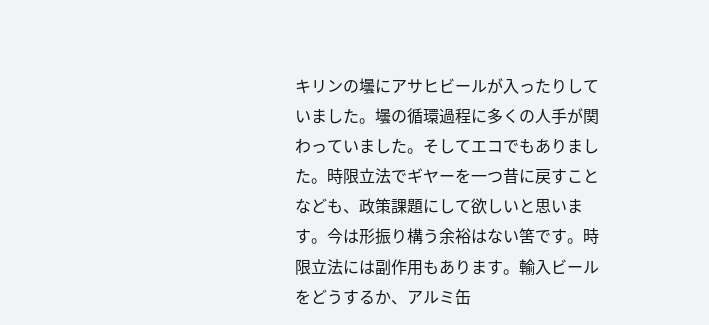キリンの壜にアサヒビールが入ったりしていました。壜の循環過程に多くの人手が関わっていました。そしてエコでもありました。時限立法でギヤーを一つ昔に戻すことなども、政策課題にして欲しいと思います。今は形振り構う余裕はない筈です。時限立法には副作用もあります。輸入ビールをどうするか、アルミ缶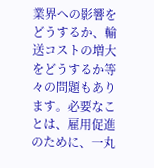業界への影響をどうするか、輸送コストの増大をどうするか等々の問題もあります。必要なことは、雇用促進のために、一丸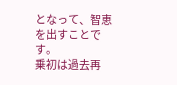となって、智恵を出すことです。
乗初は過去再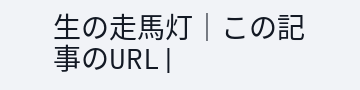生の走馬灯│この記事のURL|